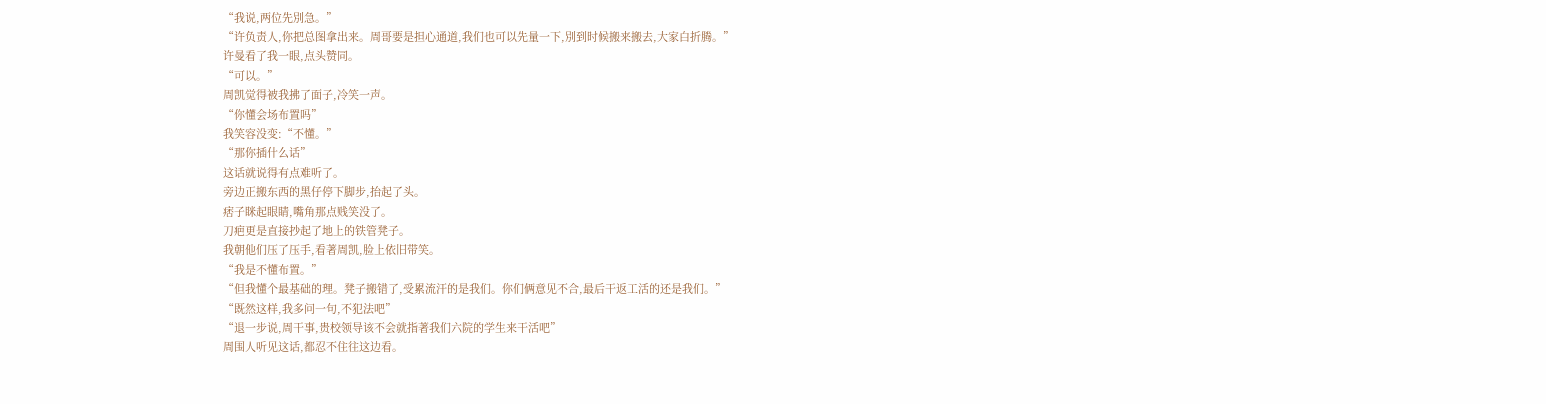“我说,两位先別急。”
“许负责人,你把总图拿出来。周哥要是担心通道,我们也可以先量一下,別到时候搬来搬去,大家白折腾。”
许曼看了我一眼,点头赞同。
“可以。”
周凯觉得被我拂了面子,冷笑一声。
“你懂会场布置吗”
我笑容没变:“不懂。”
“那你插什么话”
这话就说得有点难听了。
旁边正搬东西的黑仔停下脚步,抬起了头。
痞子眯起眼睛,嘴角那点贱笑没了。
刀疤更是直接抄起了地上的铁管凳子。
我朝他们压了压手,看著周凯,脸上依旧带笑。
“我是不懂布置。”
“但我懂个最基础的理。凳子搬错了,受累流汗的是我们。你们俩意见不合,最后干返工活的还是我们。”
“既然这样,我多问一句,不犯法吧”
“退一步说,周干事,贵校领导该不会就指著我们六院的学生来干活吧”
周围人听见这话,都忍不住往这边看。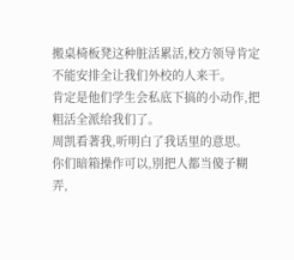搬桌椅板凳这种脏活累活,校方领导肯定不能安排全让我们外校的人来干。
肯定是他们学生会私底下搞的小动作,把粗活全派给我们了。
周凯看著我,听明白了我话里的意思。
你们暗箱操作可以,別把人都当傻子糊弄,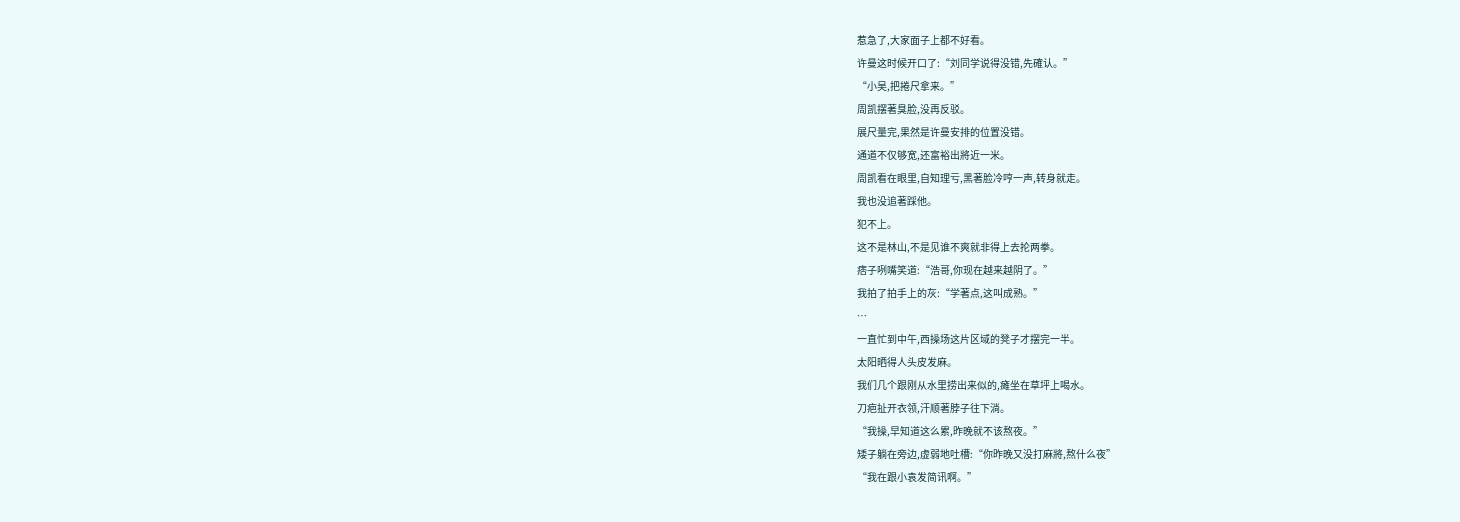惹急了,大家面子上都不好看。
许曼这时候开口了:“刘同学说得没错,先確认。”
“小吴,把捲尺拿来。”
周凯摆著臭脸,没再反驳。
展尺量完,果然是许曼安排的位置没错。
通道不仅够宽,还富裕出將近一米。
周凯看在眼里,自知理亏,黑著脸冷哼一声,转身就走。
我也没追著踩他。
犯不上。
这不是林山,不是见谁不爽就非得上去抡两拳。
痞子咧嘴笑道:“浩哥,你现在越来越阴了。”
我拍了拍手上的灰:“学著点,这叫成熟。”
…
一直忙到中午,西操场这片区域的凳子才摆完一半。
太阳晒得人头皮发麻。
我们几个跟刚从水里捞出来似的,瘫坐在草坪上喝水。
刀疤扯开衣领,汗顺著脖子往下淌。
“我操,早知道这么累,昨晚就不该熬夜。”
矮子躺在旁边,虚弱地吐槽:“你昨晚又没打麻將,熬什么夜”
“我在跟小袁发简讯啊。”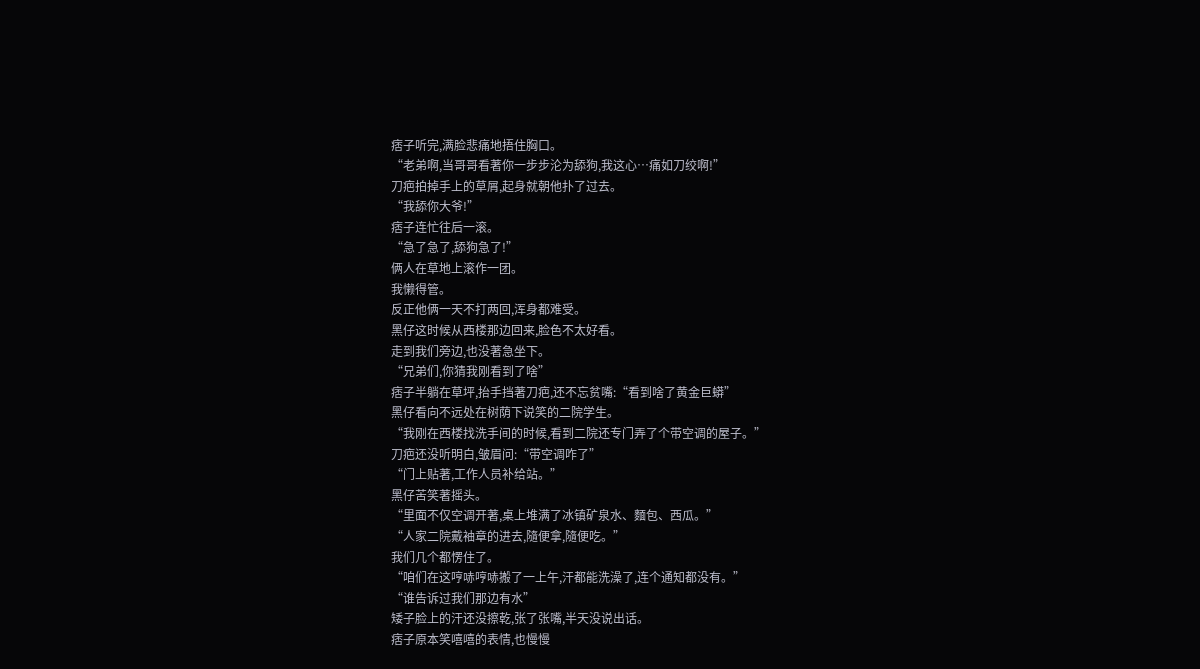痞子听完,满脸悲痛地捂住胸口。
“老弟啊,当哥哥看著你一步步沦为舔狗,我这心…痛如刀绞啊!”
刀疤拍掉手上的草屑,起身就朝他扑了过去。
“我舔你大爷!”
痞子连忙往后一滚。
“急了急了,舔狗急了!”
俩人在草地上滚作一团。
我懒得管。
反正他俩一天不打两回,浑身都难受。
黑仔这时候从西楼那边回来,脸色不太好看。
走到我们旁边,也没著急坐下。
“兄弟们,你猜我刚看到了啥”
痞子半躺在草坪,抬手挡著刀疤,还不忘贫嘴:“看到啥了黄金巨蟒”
黑仔看向不远处在树荫下说笑的二院学生。
“我刚在西楼找洗手间的时候,看到二院还专门弄了个带空调的屋子。”
刀疤还没听明白,皱眉问:“带空调咋了”
“门上贴著,工作人员补给站。”
黑仔苦笑著摇头。
“里面不仅空调开著,桌上堆满了冰镇矿泉水、麵包、西瓜。”
“人家二院戴袖章的进去,隨便拿,隨便吃。”
我们几个都愣住了。
“咱们在这哼哧哼哧搬了一上午,汗都能洗澡了,连个通知都没有。”
“谁告诉过我们那边有水”
矮子脸上的汗还没擦乾,张了张嘴,半天没说出话。
痞子原本笑嘻嘻的表情,也慢慢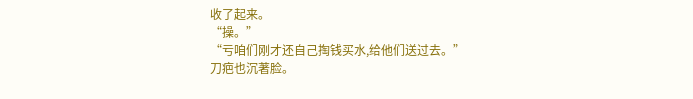收了起来。
“操。”
“亏咱们刚才还自己掏钱买水,给他们送过去。”
刀疤也沉著脸。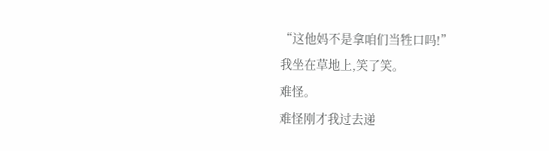“这他妈不是拿咱们当牲口吗!”
我坐在草地上,笑了笑。
难怪。
难怪刚才我过去递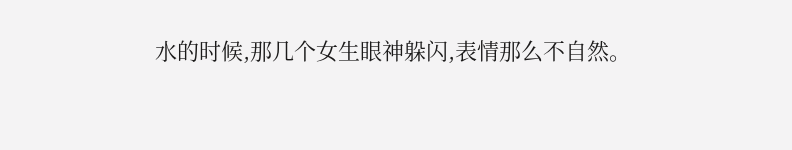水的时候,那几个女生眼神躲闪,表情那么不自然。